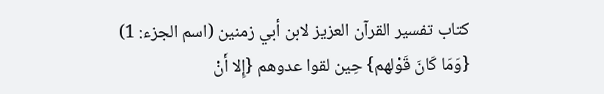كتاب تفسير القرآن العزيز لابن أبي زمنين (اسم الجزء: 1)
{وَمَا كَانَ قَوْلهم} حِين لقوا عدوهم {إِلا أَنْ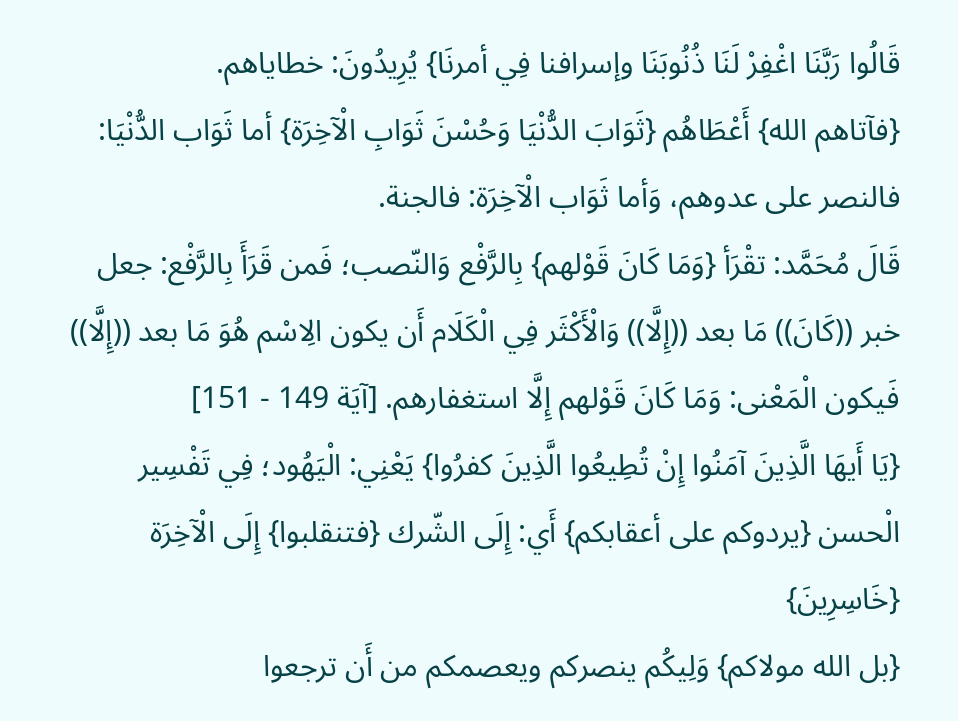قَالُوا رَبَّنَا اغْفِرْ لَنَا ذُنُوبَنَا وإسرافنا فِي أمرنَا} يُرِيدُونَ: خطاياهم.
{فآتاهم الله} أَعْطَاهُم {ثَوَابَ الدُّنْيَا وَحُسْنَ ثَوَابِ الْآخِرَة} أما ثَوَاب الدُّنْيَا: فالنصر على عدوهم، وَأما ثَوَاب الْآخِرَة: فالجنة.
قَالَ مُحَمَّد: تقْرَأ {وَمَا كَانَ قَوْلهم} بِالرَّفْع وَالنّصب؛ فَمن قَرَأَ بِالرَّفْع: جعل خبر ((كَانَ)) مَا بعد ((إِلَّا)) وَالْأَكْثَر فِي الْكَلَام أَن يكون الِاسْم هُوَ مَا بعد ((إِلَّا)) فَيكون الْمَعْنى: وَمَا كَانَ قَوْلهم إِلَّا استغفارهم. [آيَة 149 - 151]
{يَا أَيهَا الَّذِينَ آمَنُوا إِنْ تُطِيعُوا الَّذِينَ كفرُوا} يَعْنِي: الْيَهُود؛ فِي تَفْسِير الْحسن {يردوكم على أعقابكم} أَي: إِلَى الشّرك {فتنقلبوا} إِلَى الْآخِرَة {خَاسِرِينَ}
{بل الله مولاكم} وَلِيكُم ينصركم ويعصمكم من أَن ترجعوا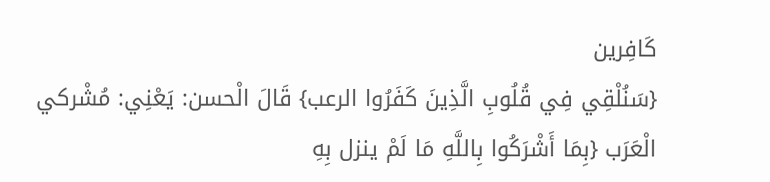كَافِرين
{سَنُلْقِي فِي قُلُوبِ الَّذِينَ كَفَرُوا الرعب} قَالَ الْحسن: يَعْنِي: مُشْركي الْعَرَب {بِمَا أَشْرَكُوا بِاللَّهِ مَا لَمْ ينزل بِهِ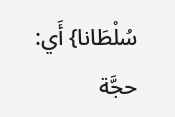سُلْطَانا} أَي: حجَّة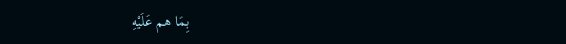بِمَا هم عَلَيْهِ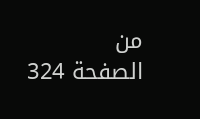من
الصفحة 324